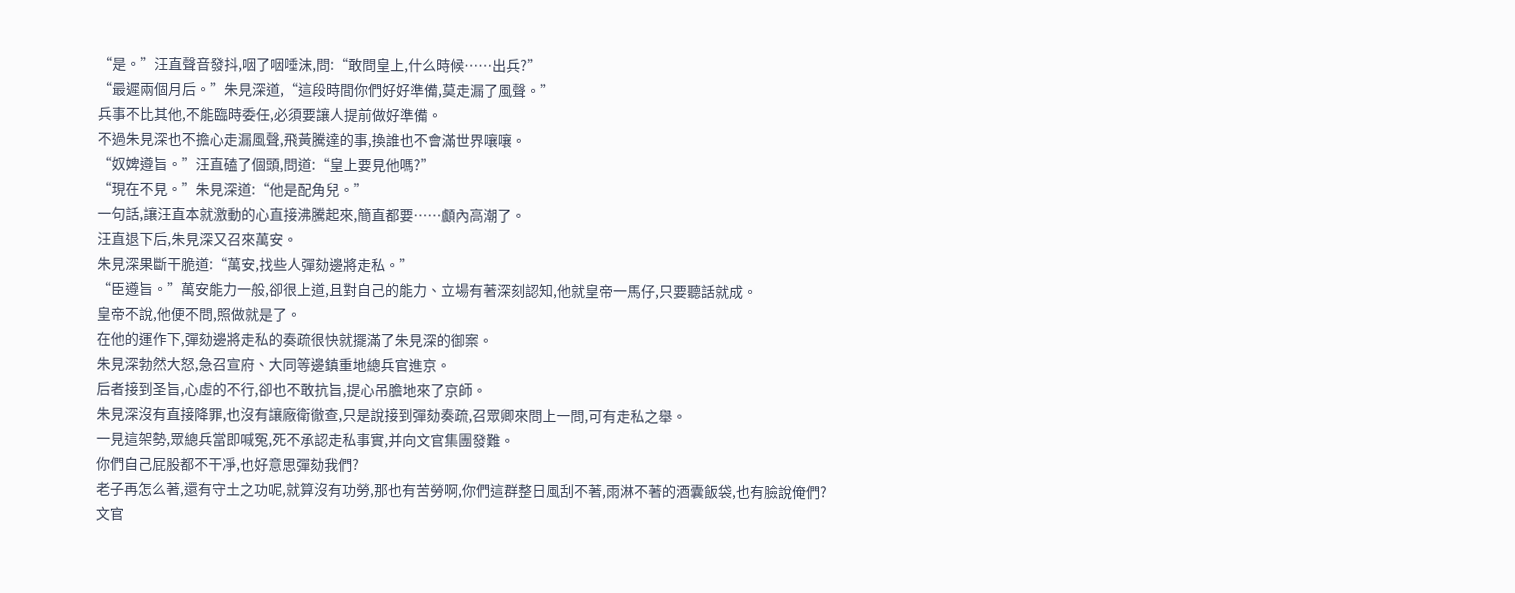“是。”汪直聲音發抖,咽了咽唾沫,問:“敢問皇上,什么時候……出兵?”
“最遲兩個月后。”朱見深道,“這段時間你們好好準備,莫走漏了風聲。”
兵事不比其他,不能臨時委任,必須要讓人提前做好準備。
不過朱見深也不擔心走漏風聲,飛黃騰達的事,換誰也不會滿世界嚷嚷。
“奴婢遵旨。”汪直磕了個頭,問道:“皇上要見他嗎?”
“現在不見。”朱見深道:“他是配角兒。”
一句話,讓汪直本就激動的心直接沸騰起來,簡直都要……顱內高潮了。
汪直退下后,朱見深又召來萬安。
朱見深果斷干脆道:“萬安,找些人彈劾邊將走私。”
“臣遵旨。”萬安能力一般,卻很上道,且對自己的能力、立場有著深刻認知,他就皇帝一馬仔,只要聽話就成。
皇帝不說,他便不問,照做就是了。
在他的運作下,彈劾邊將走私的奏疏很快就擺滿了朱見深的御案。
朱見深勃然大怒,急召宣府、大同等邊鎮重地總兵官進京。
后者接到圣旨,心虛的不行,卻也不敢抗旨,提心吊膽地來了京師。
朱見深沒有直接降罪,也沒有讓廠衛徹查,只是說接到彈劾奏疏,召眾卿來問上一問,可有走私之舉。
一見這架勢,眾總兵當即喊冤,死不承認走私事實,并向文官集團發難。
你們自己屁股都不干凈,也好意思彈劾我們?
老子再怎么著,還有守土之功呢,就算沒有功勞,那也有苦勞啊,你們這群整日風刮不著,雨淋不著的酒囊飯袋,也有臉說俺們?
文官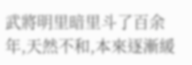武將明里暗里斗了百余年,天然不和,本來逐漸緩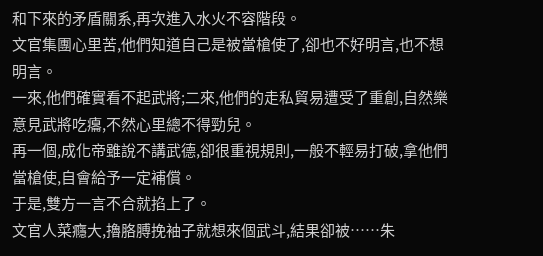和下來的矛盾關系,再次進入水火不容階段。
文官集團心里苦,他們知道自己是被當槍使了,卻也不好明言,也不想明言。
一來,他們確實看不起武將;二來,他們的走私貿易遭受了重創,自然樂意見武將吃癟,不然心里總不得勁兒。
再一個,成化帝雖說不講武德,卻很重視規則,一般不輕易打破,拿他們當槍使,自會給予一定補償。
于是,雙方一言不合就掐上了。
文官人菜癮大,擼胳膊挽袖子就想來個武斗,結果卻被……朱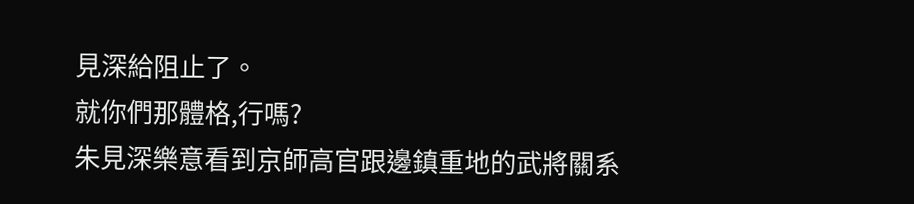見深給阻止了。
就你們那體格,行嗎?
朱見深樂意看到京師高官跟邊鎮重地的武將關系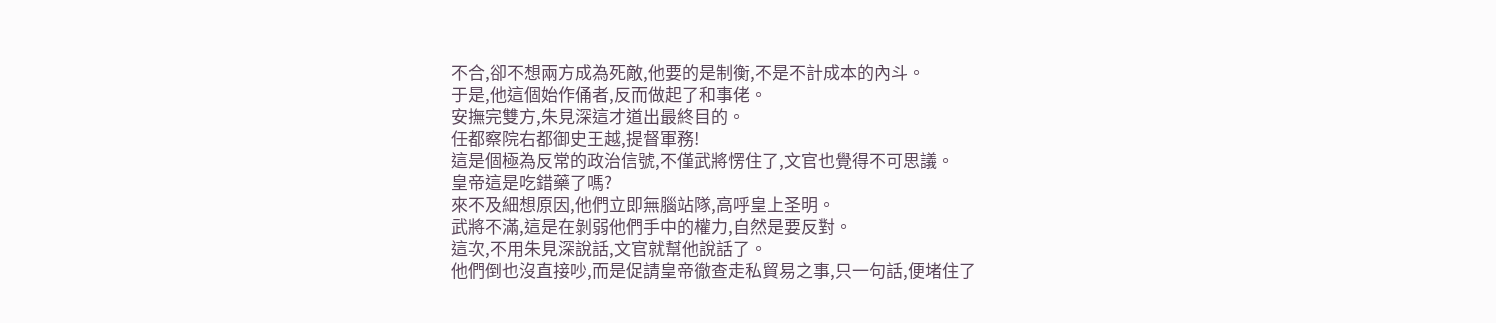不合,卻不想兩方成為死敵,他要的是制衡,不是不計成本的內斗。
于是,他這個始作俑者,反而做起了和事佬。
安撫完雙方,朱見深這才道出最終目的。
任都察院右都御史王越,提督軍務!
這是個極為反常的政治信號,不僅武將愣住了,文官也覺得不可思議。
皇帝這是吃錯藥了嗎?
來不及細想原因,他們立即無腦站隊,高呼皇上圣明。
武將不滿,這是在剝弱他們手中的權力,自然是要反對。
這次,不用朱見深說話,文官就幫他說話了。
他們倒也沒直接吵,而是促請皇帝徹查走私貿易之事,只一句話,便堵住了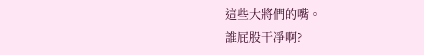這些大將們的嘴。
誰屁股干凈啊?